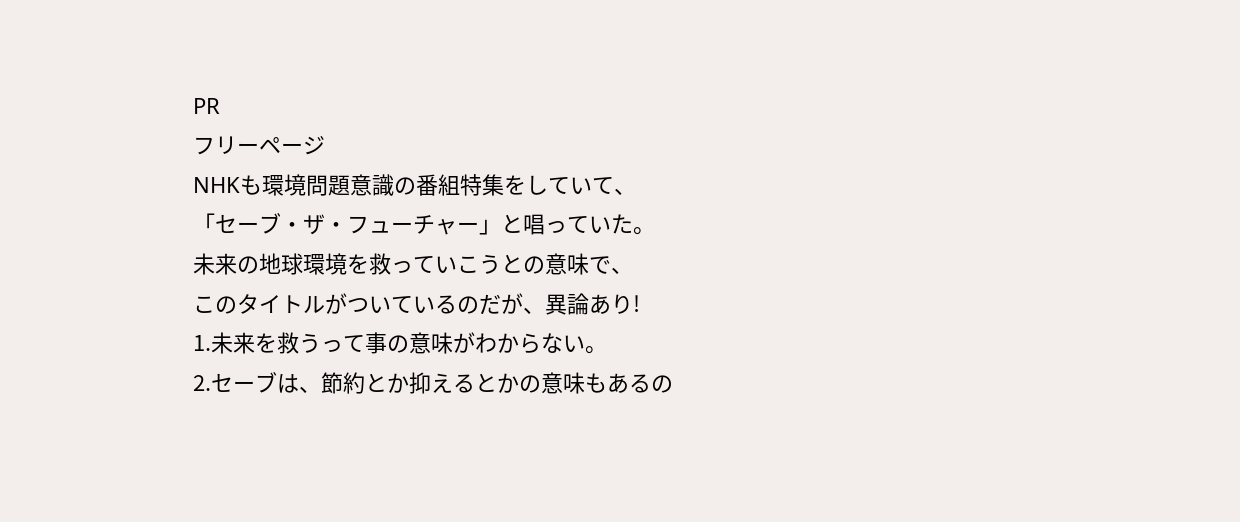PR
フリーページ
NHKも環境問題意識の番組特集をしていて、
「セーブ・ザ・フューチャー」と唱っていた。
未来の地球環境を救っていこうとの意味で、
このタイトルがついているのだが、異論あり!
1.未来を救うって事の意味がわからない。
2.セーブは、節約とか抑えるとかの意味もあるの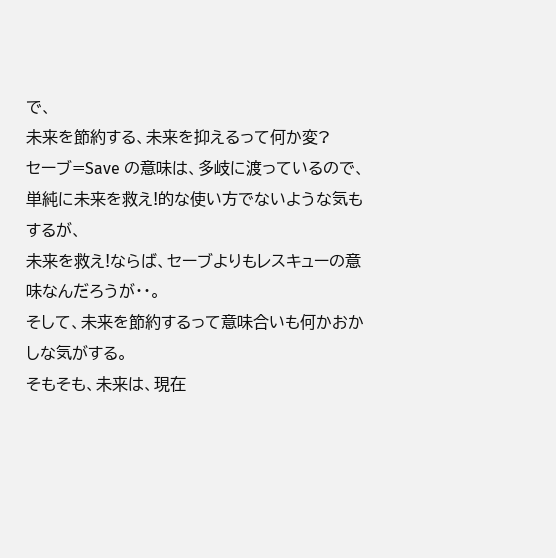で、
未来を節約する、未来を抑えるって何か変?
セーブ=Save の意味は、多岐に渡っているので、
単純に未来を救え!的な使い方でないような気もするが、
未来を救え!ならば、セーブよりもレスキューの意味なんだろうが・・。
そして、未来を節約するって意味合いも何かおかしな気がする。
そもそも、未来は、現在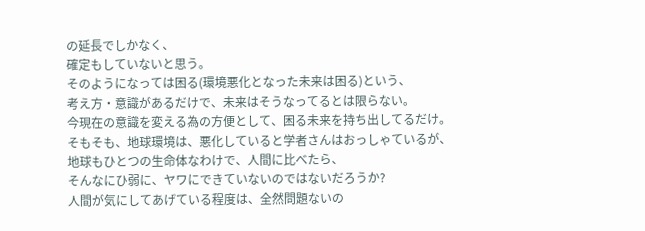の延長でしかなく、
確定もしていないと思う。
そのようになっては困る(環境悪化となった未来は困る)という、
考え方・意識があるだけで、未来はそうなってるとは限らない。
今現在の意識を変える為の方便として、困る未来を持ち出してるだけ。
そもそも、地球環境は、悪化していると学者さんはおっしゃているが、
地球もひとつの生命体なわけで、人間に比べたら、
そんなにひ弱に、ヤワにできていないのではないだろうか?
人間が気にしてあげている程度は、全然問題ないの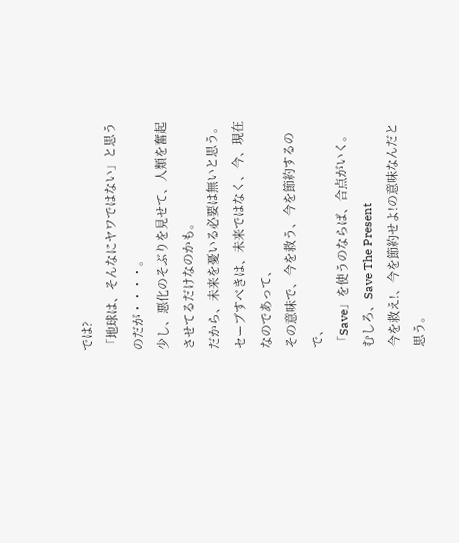では?
「地球は、そんなにヤワではない」と思うのだが・・・・。
少し、悪化のそぶりを見せて、人類を奮起させてるだけなのかも。
だから、未来を憂いる必要は無いと思う。
セーブすべきは、未来ではなく、今、現在なのであって、
その意味で、今を救う、今を節約するので、
「Save」を使うのならば、合点がいく。
むしろ、Save The Present
今を救え!、今を節約せよ!の意味なんだと思う。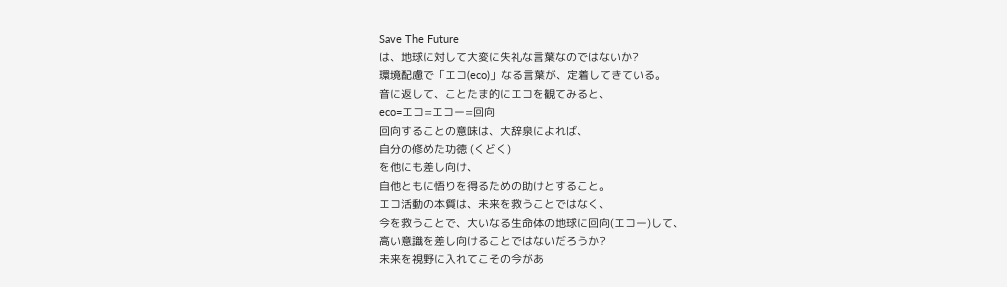Save The Future
は、地球に対して大変に失礼な言葉なのではないか?
環境配慮で「エコ(eco)」なる言葉が、定着してきている。
音に返して、ことたま的にエコを観てみると、
eco=エコ=エコー=回向
回向することの意味は、大辞泉によれば、
自分の修めた功徳 (くどく)
を他にも差し向け、
自他ともに悟りを得るための助けとすること。
エコ活動の本質は、未来を救うことではなく、
今を救うことで、大いなる生命体の地球に回向(エコー)して、
高い意識を差し向けることではないだろうか?
未来を視野に入れてこその今があ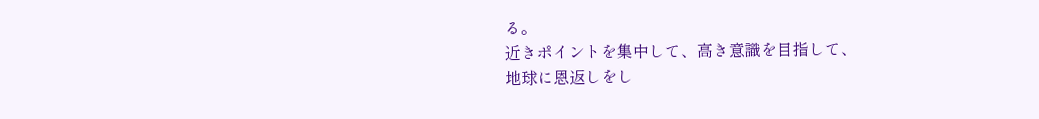る。
近きポイントを集中して、高き意識を目指して、
地球に恩返しをし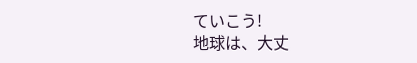ていこう!
地球は、大丈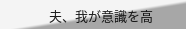夫、我が意識を高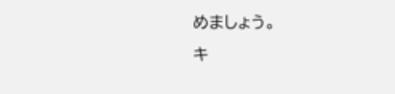めましょう。
キ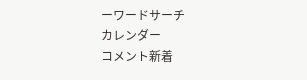ーワードサーチ
カレンダー
コメント新着